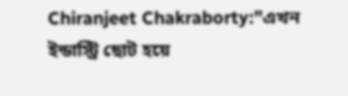Chiranjeet Chakraborty:”এখন ইন্ডাস্ট্রি ছোট হয়ে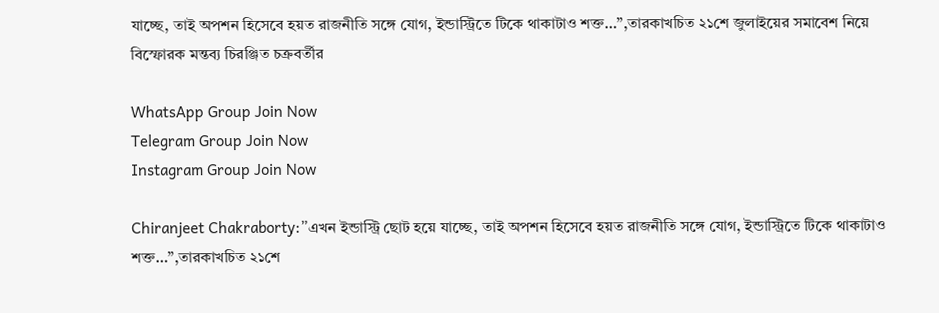যাচ্ছে, তাই অপশন হিসেবে হয়ত রাজনীতি সঙ্গে যোগ, ইন্ডাস্ট্রিতে টিকে থাকাটাও শক্ত…”,তারকাখচিত ২১শে জুলাইয়ের সমাবেশ নিয়ে বিস্ফোরক মন্তব্য চিরঞ্জিত চক্রবর্তীর

WhatsApp Group Join Now
Telegram Group Join Now
Instagram Group Join Now

Chiranjeet Chakraborty:”এখন ইন্ডাস্ট্রি ছোট হয়ে যাচ্ছে, তাই অপশন হিসেবে হয়ত রাজনীতি সঙ্গে যোগ, ইন্ডাস্ট্রিতে টিকে থাকাটাও শক্ত…”,তারকাখচিত ২১শে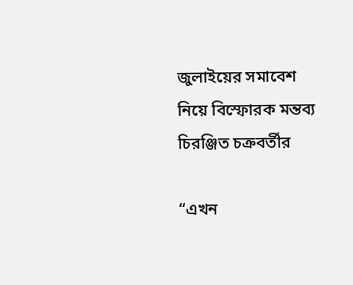জুলাইয়ের সমাবেশ নিয়ে বিস্ফোরক মন্তব্য চিরঞ্জিত চক্রবর্তীর

“এখন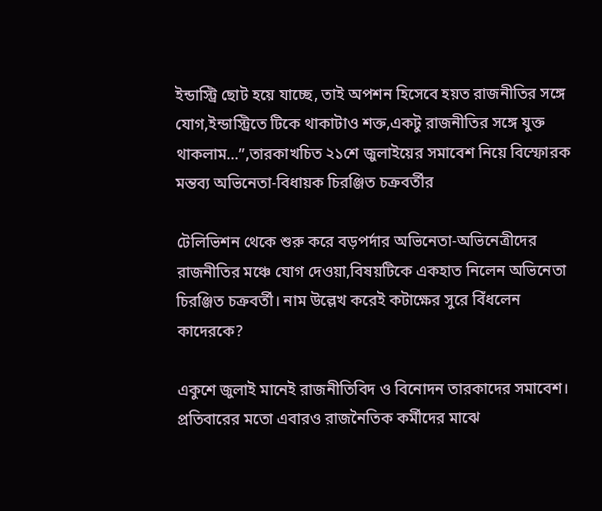ইন্ডাস্ট্রি ছোট হয়ে যাচ্ছে, তাই অপশন হিসেবে হয়ত রাজনীতির সঙ্গে যোগ,ইন্ডাস্ট্রিতে টিকে থাকাটাও শক্ত,একটু রাজনীতির সঙ্গে যুক্ত থাকলাম…”,তারকাখচিত ২১শে জুলাইয়ের সমাবেশ নিয়ে বিস্ফোরক মন্তব্য অভিনেতা-বিধায়ক চিরঞ্জিত চক্রবর্তীর

টেলিভিশন থেকে শুরু করে বড়পর্দার অভিনেতা-অভিনেত্রীদের রাজনীতির মঞ্চে যোগ দেওয়া,বিষয়টিকে একহাত নিলেন অভিনেতা চিরঞ্জিত চক্রবর্তী। নাম উল্লেখ করেই কটাক্ষের সুরে বিঁধলেন কাদেরকে?

একুশে জুলাই মানেই রাজনীতিবিদ ও বিনোদন তারকাদের সমাবেশ। প্রতিবারের মতো এবারও রাজনৈতিক কর্মীদের মাঝে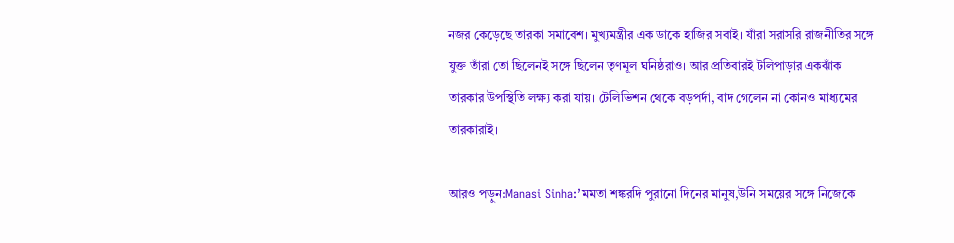নজর কেড়েছে তারকা সমাবেশ। মুখ্যমন্ত্রীর এক ডাকে হাজির সবাই। যাঁরা সরাসরি রাজনীতির সঙ্গে যুক্ত তাঁরা তো ছিলেনই সঙ্গে ছিলেন তৃণমূল ঘনিষ্ঠরাও। আর প্রতিবারই টলিপাড়ার একঝাঁক তারকার উপস্থিতি লক্ষ্য করা যায়। টেলিভিশন থেকে বড়পর্দা, বাদ গেলেন না কোনও মাধ্যমের তারকারাই।

আরও পড়ুন:Manasi Sinha:’মমতা শঙ্করদি পুরানো দিনের মানুষ,উনি সময়ের সঙ্গে নিজেকে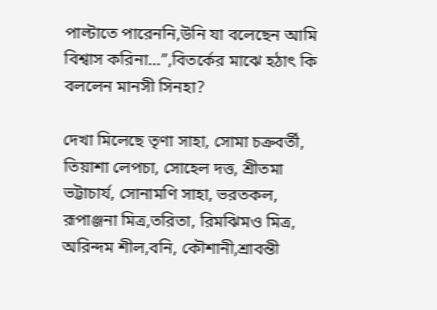পাল্টাতে পারেননি,উনি যা বলেছেন আমি বিশ্বাস করিনা…”,বিতর্কের মাঝে হঠাৎ কি বললেন মানসী সিনহা?

দেখা মিলেছে তৃণা সাহা, সোমা চক্রবর্তী, তিয়াশা লেপচা, সোহেল দত্ত, শ্রীতমা ভট্টাচার্য, সোনামণি সাহা, ভরতকল, রূপাঞ্জনা মিত্র,তরিতা, রিমঝিমও মিত্র, অরিন্দম শীল,বনি, কৌশানী,শ্রাবন্তী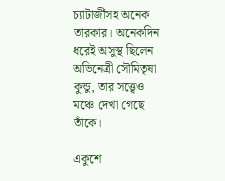চ্যাটার্জীসহ অনেক তারকার। অনেকদিন ধরেই অসুস্থ ছিলেন অভিনেত্রী সৌমিতৃষা কুন্ডু, তার সত্ত্বেও মঞ্চে দেখা গেছে তাঁকে।

একুশে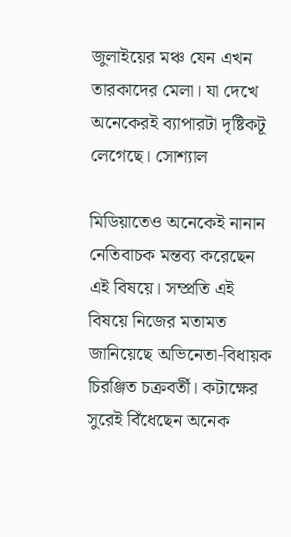জুলাইয়ের মঞ্চ যেন এখন তারকাদের মেলা। যা দেখে অনেকেরই ব্যাপারটা দৃষ্টিকটূ লেগেছে। সোশ্যাল

মিডিয়াতেও অনেকেই নানান নেতিবাচক মন্তব্য করেছেন এই বিষয়ে। সম্প্রতি এই বিষয়ে নিজের মতামত জানিয়েছে অভিনেতা-বিধায়ক চিরঞ্জিত চক্রবর্তী। কটাক্ষের সুরেই বিঁধেছেন অনেক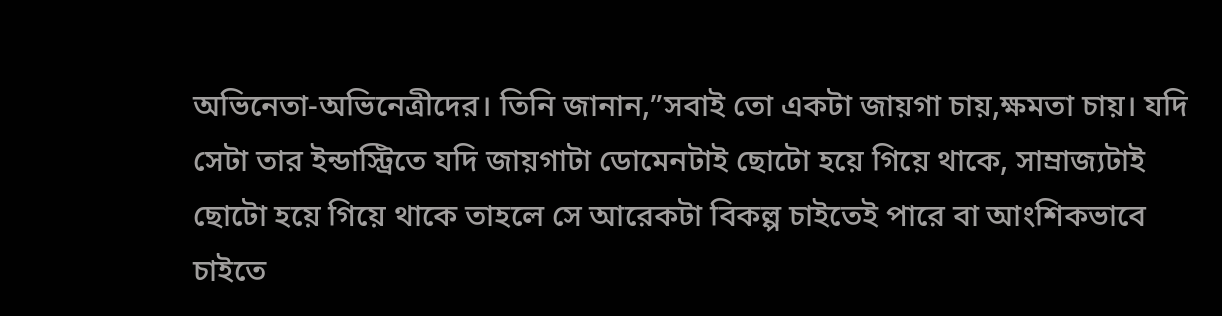অভিনেতা-অভিনেত্রীদের। তিনি জানান,”সবাই তো একটা জায়গা চায়,ক্ষমতা চায়। যদি সেটা তার ইন্ডাস্ট্রিতে যদি জায়গাটা ডোমেনটাই ছোটো হয়ে গিয়ে থাকে, সাম্রাজ্যটাই ছোটো হয়ে গিয়ে থাকে তাহলে সে আরেকটা বিকল্প চাইতেই পারে বা আংশিকভাবে চাইতে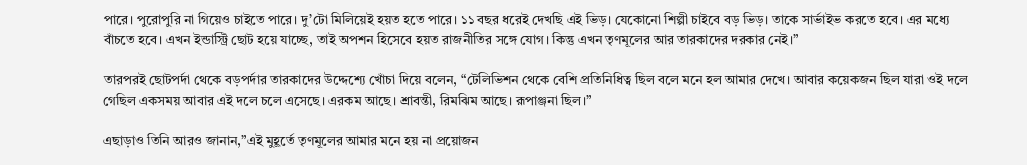পারে। পুরোপুরি না গিয়েও চাইতে পারে। দু’টো মিলিয়েই হয়ত হতে পারে। ১১ বছর ধরেই দেখছি এই ভিড়। যেকোনো শিল্পী চাইবে বড় ভিড়। তাকে সার্ভাইভ করতে হবে। এর মধ্যে বাঁচতে হবে। এখন ইন্ডাস্ট্রি ছোট হয়ে যাচ্ছে, তাই অপশন হিসেবে হয়ত রাজনীতির সঙ্গে যোগ। কিন্তু এখন তৃণমূলের আর তারকাদের দরকার নেই।”

তারপরই ছোটপর্দা থেকে বড়পর্দার তারকাদের উদ্দেশ্যে খোঁচা দিয়ে বলেন, “টেলিভিশন থেকে বেশি প্রতিনিধিত্ব ছিল বলে মনে হল আমার দেখে। আবার কয়েকজন ছিল যারা ওই দলে গেছিল একসময় আবার এই দলে চলে এসেছে। এরকম আছে। শ্রাবন্তী, রিমঝিম আছে। রূপাঞ্জনা ছিল।”

এছাড়াও তিনি আরও জানান,”এই মুহূর্তে তৃণমূলের আমার মনে হয় না প্রয়োজন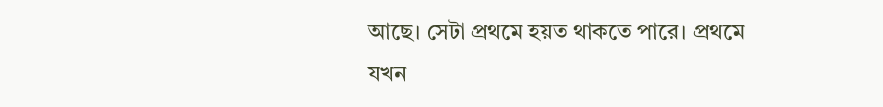আছে। সেটা প্রথমে হয়ত থাকতে পারে। প্রথমে যখন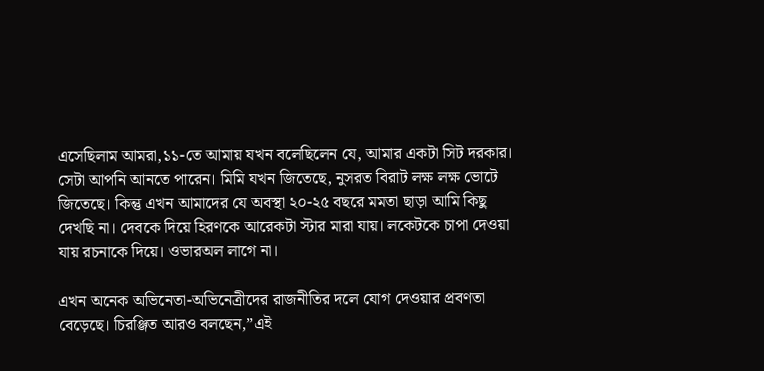এসেছিলাম আমরা,১১-তে আমায় যখন বলেছিলেন যে, আমার একটা সিট দরকার। সেটা আপনি আনতে পারেন। মিমি যখন জিতেছে, নুসরত বিরাট লক্ষ লক্ষ ভোটে জিতেছে। কিন্তু এখন আমাদের যে অবস্থা ২০-২৫ বছরে মমতা ছাড়া আমি কিছু দেখছি না। দেবকে দিয়ে হিরণকে আরেকটা স্টার মারা যায়। লকেটকে চাপা দেওয়া যায় রচনাকে দিয়ে। ওভারঅল লাগে না।

এখন অনেক অভিনেতা-অভিনেত্রীদের রাজনীতির দলে যোগ দেওয়ার প্রবণতা বেড়েছে। চিরঞ্জিত আরও বলছেন,”এই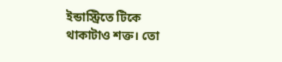ইন্ডাস্ট্রিতে টিকে থাকাটাও শক্ত। তো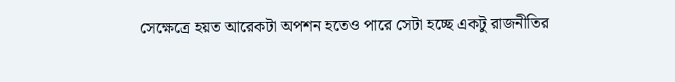সেক্ষেত্রে হয়ত আরেকটা অপশন হতেও পারে সেটা হচ্ছে একটু রাজনীতির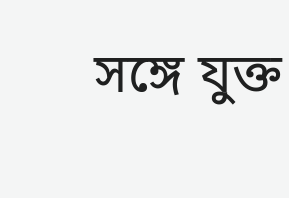সঙ্গে যুক্ত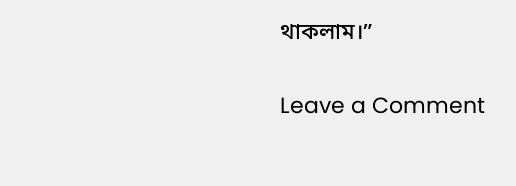থাকলাম।”

Leave a Comment